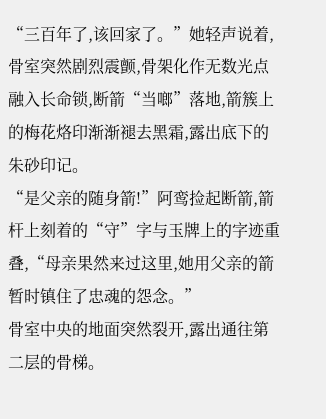“三百年了,该回家了。”她轻声说着,骨室突然剧烈震颤,骨架化作无数光点融入长命锁,断箭“当啷”落地,箭簇上的梅花烙印渐渐褪去黑霜,露出底下的朱砂印记。
“是父亲的随身箭!”阿鸾捡起断箭,箭杆上刻着的“守”字与玉牌上的字迹重叠,“母亲果然来过这里,她用父亲的箭暂时镇住了忠魂的怨念。”
骨室中央的地面突然裂开,露出通往第二层的骨梯。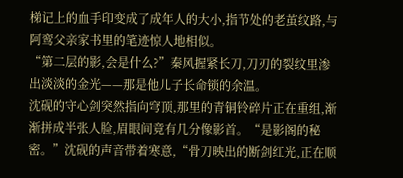梯记上的血手印变成了成年人的大小,指节处的老茧纹路,与阿鸾父亲家书里的笔迹惊人地相似。
“第二层的影,会是什么?”秦风握紧长刀,刀刃的裂纹里渗出淡淡的金光——那是他儿子长命锁的余温。
沈砚的守心剑突然指向穹顶,那里的青铜铃碎片正在重组,渐渐拼成半张人脸,眉眼间竟有几分像影首。“是影阁的秘密。”沈砚的声音带着寒意,“骨刀映出的断剑红光,正在顺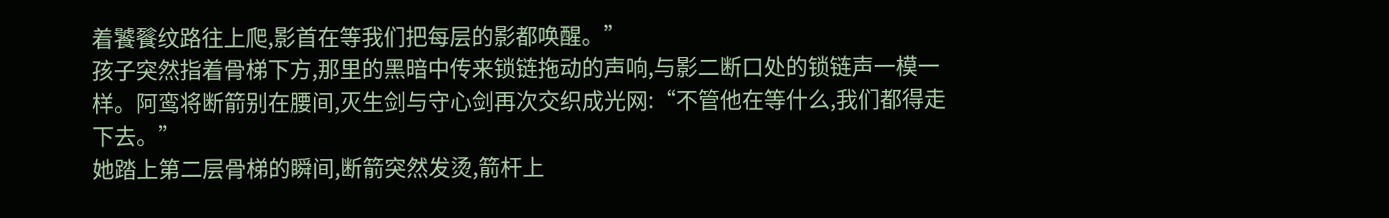着饕餮纹路往上爬,影首在等我们把每层的影都唤醒。”
孩子突然指着骨梯下方,那里的黑暗中传来锁链拖动的声响,与影二断口处的锁链声一模一样。阿鸾将断箭别在腰间,灭生剑与守心剑再次交织成光网:“不管他在等什么,我们都得走下去。”
她踏上第二层骨梯的瞬间,断箭突然发烫,箭杆上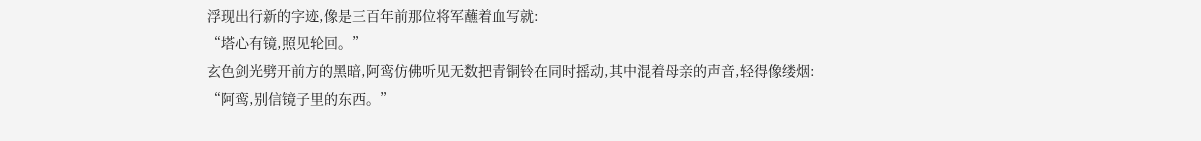浮现出行新的字迹,像是三百年前那位将军蘸着血写就:
“塔心有镜,照见轮回。”
玄色剑光劈开前方的黑暗,阿鸾仿佛听见无数把青铜铃在同时摇动,其中混着母亲的声音,轻得像缕烟:
“阿鸾,别信镜子里的东西。”